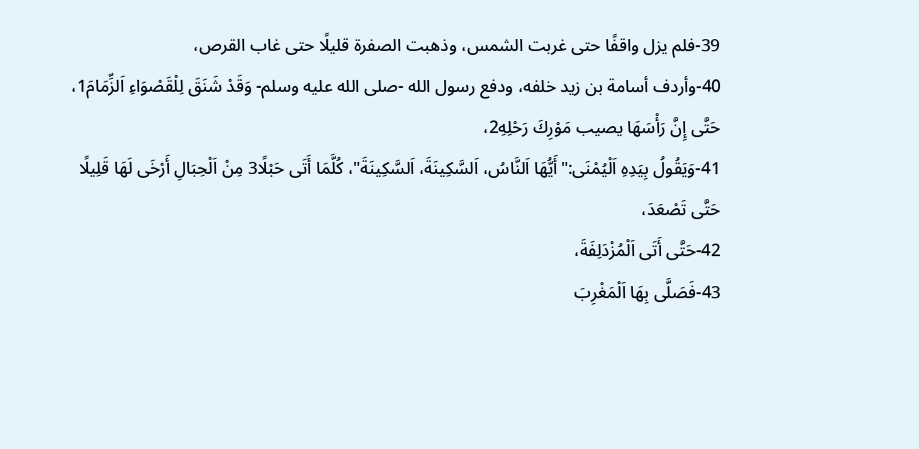39-فلم يزل واقفًا حتى غربت الشمس، وذهبت الصفرة قليلًا حتى غاب القرص،
40-وأردف أسامة بن زيد خلفه، ودفع رسول الله -صلى الله عليه وسلم- وَقَدْ شَنَقَ لِلْقَصْوَاءِ اَلزِّمَامَ1، حَتَّى إِنَّ رَأْسَهَا يصيب مَوْرِكَ رَحْلِهِ2،
41-وَيَقُولُ بِيَدِهِ اَلْيُمْنَى:"أَيُّهَا اَلنَّاسُ، اَلسَّكِينَةَ، اَلسَّكِينَةَ"، كُلَّمَا أَتَى حَبْلًا3 مِنْ اَلْحِبَالِ أَرْخَى لَهَا قَلِيلًا حَتَّى تَصْعَدَ،
42-حَتَّى أَتَى اَلْمُزْدَلِفَةَ،
43-فَصَلَّى بِهَا اَلْمَغْرِبَ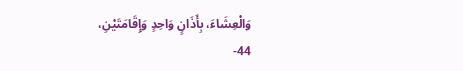وَالْعِشَاءَ، بِأَذَانٍ وَاحِدٍ وَإِقَامَتَيْنِ،
44-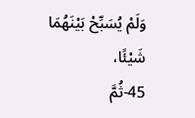وَلَمْ يُسَبِّحْ بَيْنَهُمَا شَيْئًا،
45-ثُمَّ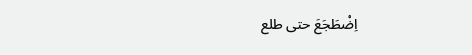اِضْطَجَعَ حتى طلع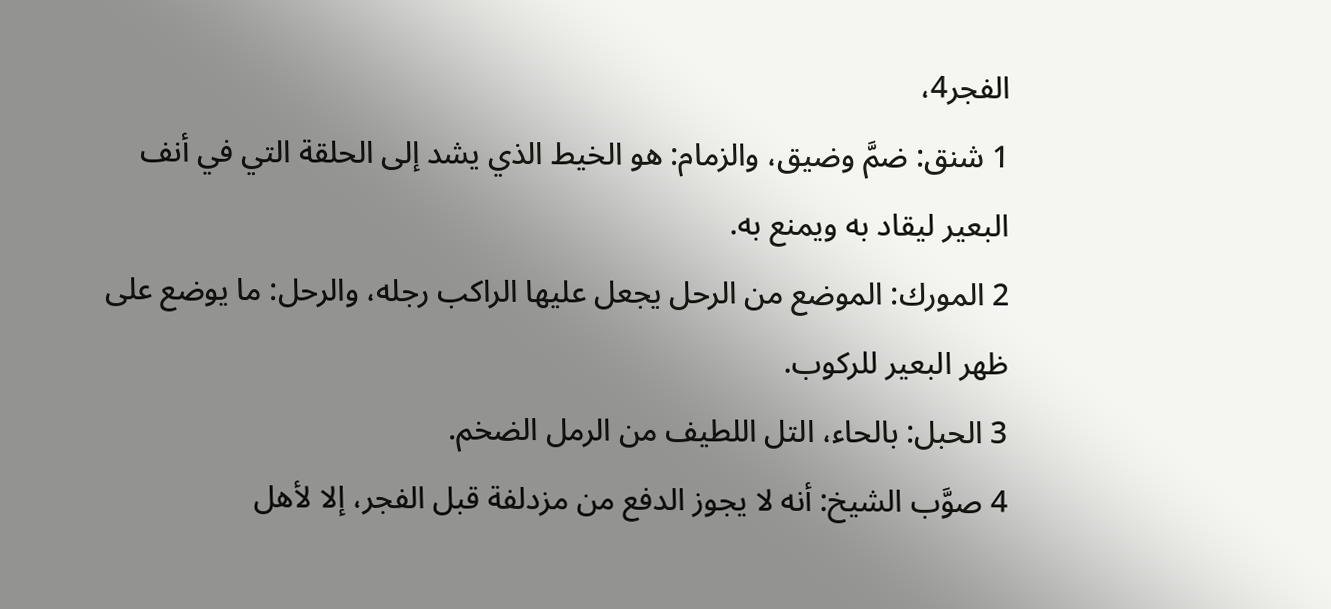الفجر4،
1 شنق: ضمَّ وضيق، والزمام: هو الخيط الذي يشد إلى الحلقة التي في أنف البعير ليقاد به ويمنع به.
2 المورك: الموضع من الرحل يجعل عليها الراكب رجله، والرحل: ما يوضع على ظهر البعير للركوب.
3 الحبل: بالحاء، التل اللطيف من الرمل الضخم.
4 صوَّب الشيخ: أنه لا يجوز الدفع من مزدلفة قبل الفجر، إلا لأهل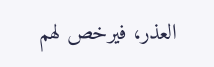العذر، فيرخص لهم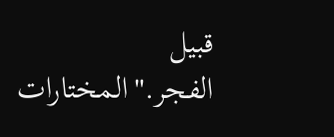قبيل الفجر."المختارات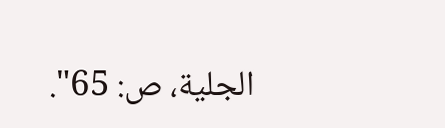الجلية، ص: 65".